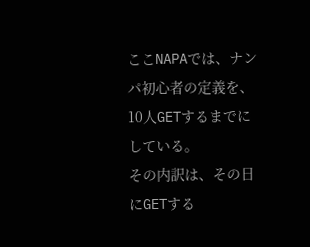ここNAPAでは、ナンパ初心者の定義を、10人GETするまでにしている。
その内訳は、その日にGETする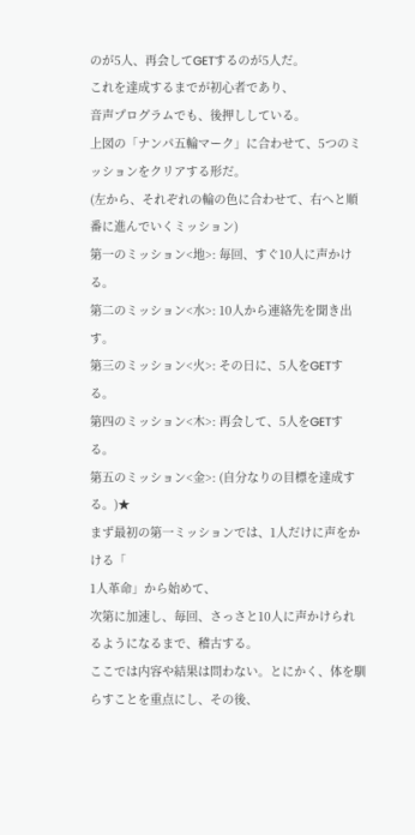のが5人、再会してGETするのが5人だ。
これを達成するまでが初心者であり、
音声プログラムでも、後押ししている。
上図の「ナンパ五輪マーク」に合わせて、5つのミッションをクリアする形だ。
(左から、それぞれの輪の色に合わせて、右へと順番に進んでいくミッション)
第一のミッション<地>: 毎回、すぐ10人に声かける。
第二のミッション<水>: 10人から連絡先を聞き出す。
第三のミッション<火>: その日に、5人をGETする。
第四のミッション<木>: 再会して、5人をGETする。
第五のミッション<金>: (自分なりの目標を達成する。)★
まず最初の第一ミッションでは、1人だけに声をかける「
1人革命」から始めて、
次第に加速し、毎回、さっさと10人に声かけられるようになるまで、稽古する。
ここでは内容や結果は問わない。とにかく、体を馴らすことを重点にし、その後、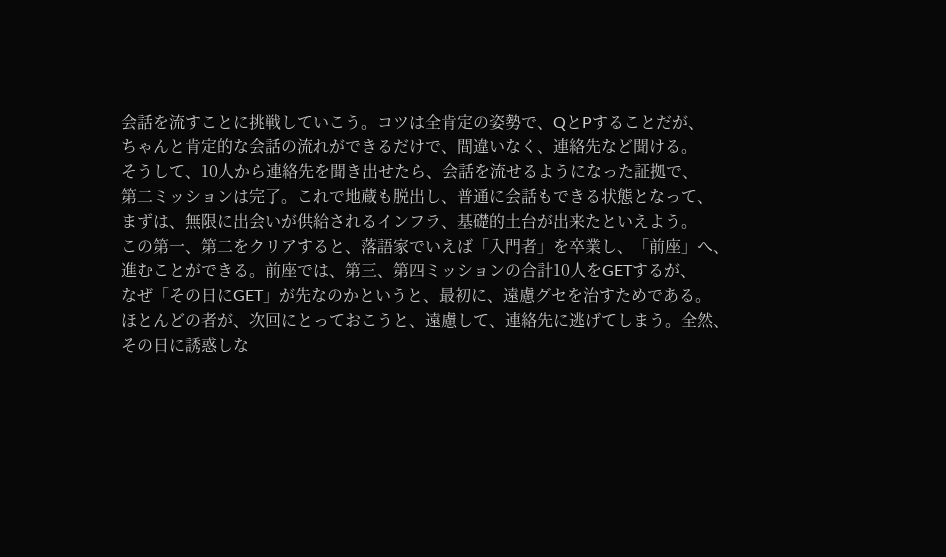会話を流すことに挑戦していこう。コツは全肯定の姿勢で、QとPすることだが、
ちゃんと肯定的な会話の流れができるだけで、間違いなく、連絡先など聞ける。
そうして、10人から連絡先を聞き出せたら、会話を流せるようになった証拠で、
第二ミッションは完了。これで地蔵も脱出し、普通に会話もできる状態となって、
まずは、無限に出会いが供給されるインフラ、基礎的土台が出来たといえよう。
この第一、第二をクリアすると、落語家でいえば「入門者」を卒業し、「前座」へ、
進むことができる。前座では、第三、第四ミッションの合計10人をGETするが、
なぜ「その日にGET」が先なのかというと、最初に、遠慮グセを治すためである。
ほとんどの者が、次回にとっておこうと、遠慮して、連絡先に逃げてしまう。全然、
その日に誘惑しな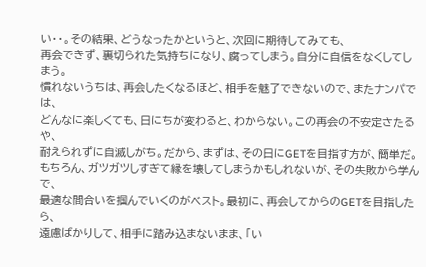い・・。その結果、どうなったかというと、次回に期待してみても、
再会できず、裏切られた気持ちになり、腐ってしまう。自分に自信をなくしてしまう。
慣れないうちは、再会したくなるほど、相手を魅了できないので、またナンパでは、
どんなに楽しくても、日にちが変わると、わからない。この再会の不安定さたるや、
耐えられずに自滅しがち。だから、まずは、その日にGETを目指す方が、簡単だ。
もちろん、ガツガツしすぎて縁を壊してしまうかもしれないが、その失敗から学んで、
最適な間合いを掴んでいくのがベスト。最初に、再会してからのGETを目指したら、
遠慮ばかりして、相手に踏み込まないまま、「い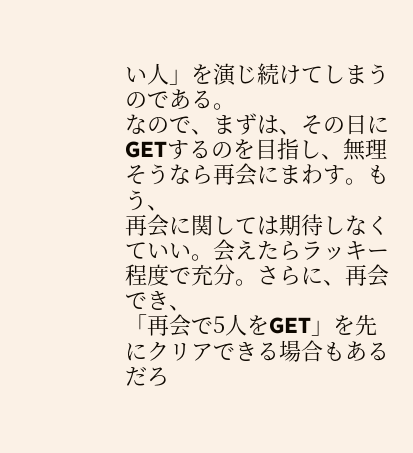い人」を演じ続けてしまうのである。
なので、まずは、その日にGETするのを目指し、無理そうなら再会にまわす。もう、
再会に関しては期待しなくていい。会えたらラッキー程度で充分。さらに、再会でき、
「再会で5人をGET」を先にクリアできる場合もあるだろ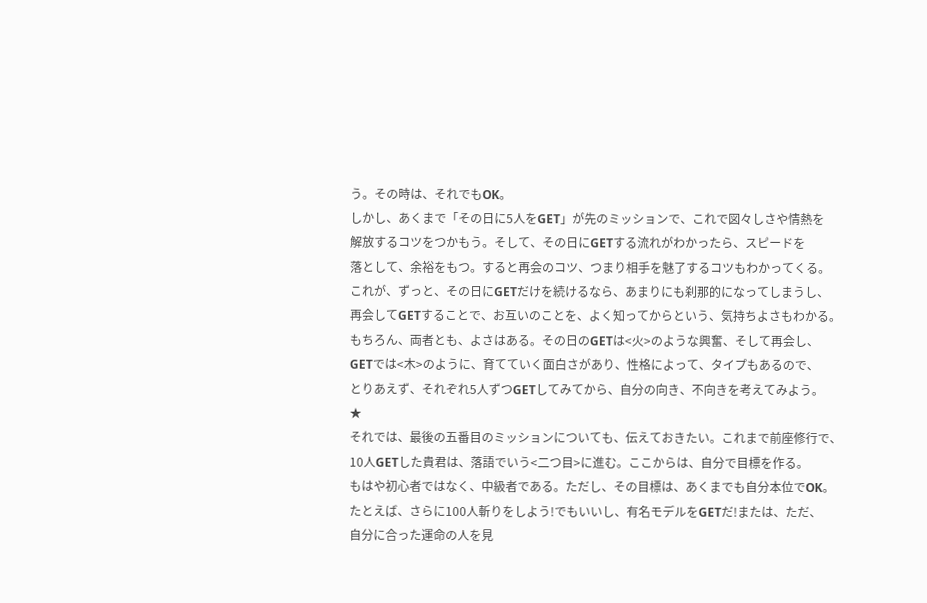う。その時は、それでもOK。
しかし、あくまで「その日に5人をGET」が先のミッションで、これで図々しさや情熱を
解放するコツをつかもう。そして、その日にGETする流れがわかったら、スピードを
落として、余裕をもつ。すると再会のコツ、つまり相手を魅了するコツもわかってくる。
これが、ずっと、その日にGETだけを続けるなら、あまりにも刹那的になってしまうし、
再会してGETすることで、お互いのことを、よく知ってからという、気持ちよさもわかる。
もちろん、両者とも、よさはある。その日のGETは<火>のような興奮、そして再会し、
GETでは<木>のように、育てていく面白さがあり、性格によって、タイプもあるので、
とりあえず、それぞれ5人ずつGETしてみてから、自分の向き、不向きを考えてみよう。
★
それでは、最後の五番目のミッションについても、伝えておきたい。これまで前座修行で、
10人GETした貴君は、落語でいう<二つ目>に進む。ここからは、自分で目標を作る。
もはや初心者ではなく、中級者である。ただし、その目標は、あくまでも自分本位でOK。
たとえば、さらに100人斬りをしよう!でもいいし、有名モデルをGETだ!または、ただ、
自分に合った運命の人を見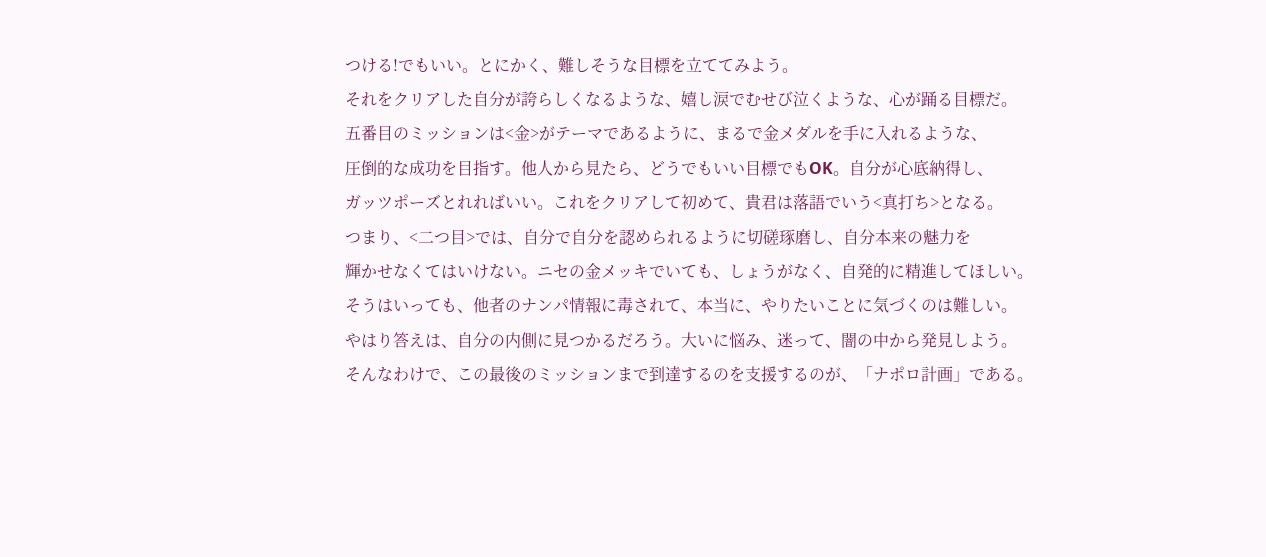つける!でもいい。とにかく、難しそうな目標を立ててみよう。
それをクリアした自分が誇らしくなるような、嬉し涙でむせび泣くような、心が踊る目標だ。
五番目のミッションは<金>がテーマであるように、まるで金メダルを手に入れるような、
圧倒的な成功を目指す。他人から見たら、どうでもいい目標でもOK。自分が心底納得し、
ガッツポーズとれればいい。これをクリアして初めて、貴君は落語でいう<真打ち>となる。
つまり、<二つ目>では、自分で自分を認められるように切磋琢磨し、自分本来の魅力を
輝かせなくてはいけない。ニセの金メッキでいても、しょうがなく、自発的に精進してほしい。
そうはいっても、他者のナンパ情報に毒されて、本当に、やりたいことに気づくのは難しい。
やはり答えは、自分の内側に見つかるだろう。大いに悩み、迷って、闇の中から発見しよう。
そんなわけで、この最後のミッションまで到達するのを支援するのが、「ナポロ計画」である。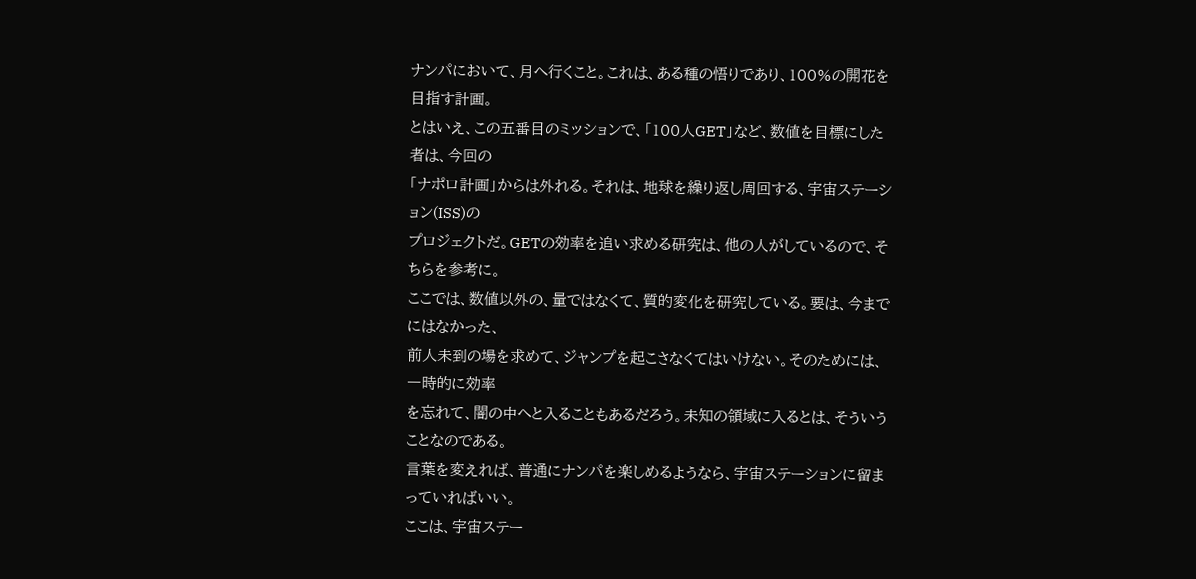ナンパにおいて、月へ行くこと。これは、ある種の悟りであり、100%の開花を目指す計画。
とはいえ、この五番目のミッションで、「100人GET」など、数値を目標にした者は、今回の
「ナポロ計画」からは外れる。それは、地球を繰り返し周回する、宇宙ステーション(ISS)の
プロジェクトだ。GETの効率を追い求める研究は、他の人がしているので、そちらを参考に。
ここでは、数値以外の、量ではなくて、質的変化を研究している。要は、今までにはなかった、
前人未到の場を求めて、ジャンプを起こさなくてはいけない。そのためには、一時的に効率
を忘れて、闇の中へと入ることもあるだろう。未知の領域に入るとは、そういうことなのである。
言葉を変えれば、普通にナンパを楽しめるようなら、宇宙ステーションに留まっていればいい。
ここは、宇宙ステー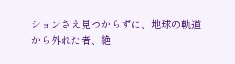ションさえ見つからずに、地球の軌道から外れた者、絶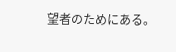望者のためにある。